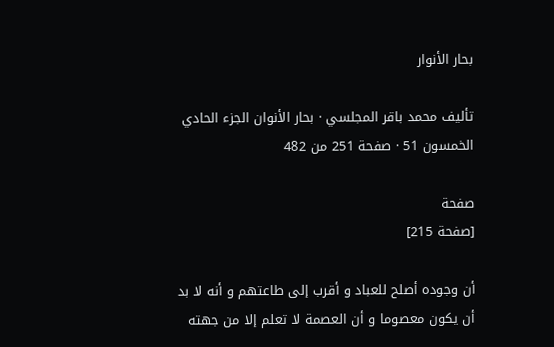بحار الأنوار

تأليف محمد باقر المجلسي · بحار الأنوان الجزء الحادي الخمسون 51 · صفحة 251 من 482

صفحة
[صفحة 215]

أن وجوده أصلح للعباد و أقرب إلى طاعتهم و أنه لا بد أن يكون معصوما و أن العصمة لا تعلم إلا من جهته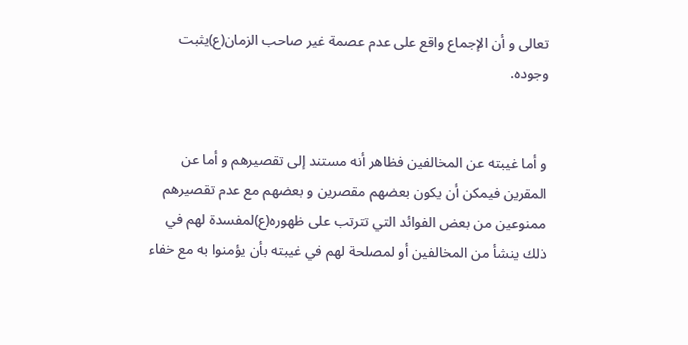تعالى و أن الإجماع واقع على عدم عصمة غير صاحب الزمان(ع)يثبت وجوده.


و أما غيبته عن المخالفين فظاهر أنه مستند إلى تقصيرهم و أما عن المقرين فيمكن أن يكون بعضهم مقصرين و بعضهم مع عدم تقصيرهم ممنوعين من بعض الفوائد التي تترتب على ظهوره(ع)لمفسدة لهم في ذلك ينشأ من المخالفين أو لمصلحة لهم في غيبته بأن يؤمنوا به مع خفاء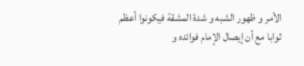الأمر و ظهور الشبه و شدة المشقة فيكونوا أعظم ثوابا مع أن إيصال الإمام فوائده و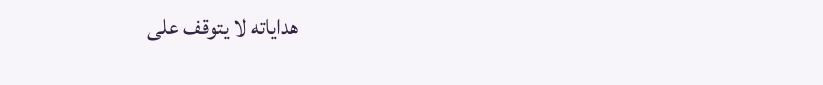هداياته لا يتوقف على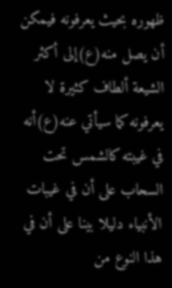ظهوره بحيث يعرفونه فيمكن أن يصل منه(ع)إلى أكثر الشيعة ألطاف كثيرة لا يعرفونه كما سيأتي عنه(ع)أنه في غيبته كالشمس تحت السحاب على أن في غيبات الأنبياء دليلا بينا على أن في هذا النوع من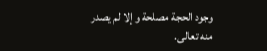وجود الحجة مصلحة و إلا لم يصدر منه تعالى.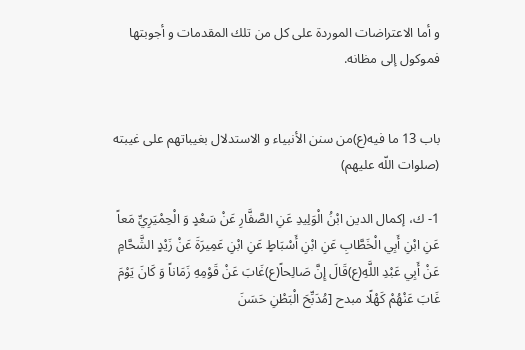و أما الاعتراضات الموردة على كل من تلك المقدمات و أجوبتها فموكول إلى مظانه.


باب 13 ما فيه(ع)من سنن الأنبياء و الاستدلال بغيباتهم على غيبته (صلوات اللّه عليهم)

1- ك، إكمال الدين ابْنُ الْوَلِيدِ عَنِ الصَّفَّارِ عَنْ سَعْدٍ وَ الْحِمْيَرِيِّ مَعاً عَنِ ابْنِ أَبِي الْخَطَّابِ عَنِ ابْنِ أَسْبَاطٍ عَنِ ابْنِ عَمِيرَةَ عَنْ زَيْدٍ الشَّحَّامِ عَنْ أَبِي عَبْدِ اللَّهِ(ع)قَالَ إِنَّ صَالِحاً(ع)غَابَ عَنْ قَوْمِهِ زَمَاناً وَ كَانَ يَوْمَ غَابَ عَنْهُمْ كَهْلًا مبدح [مُدَبِّحَ الْبَطْنِ حَسَنَ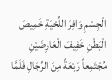الْجِسْمِ وَافِرَ اللِّحْيَةِ خَمِيصَ الْبَطْنِ خَفِيفَ الْعَارِضَيْنِ مُجْتَمِعاً رَبْعَةً مِنَ الرِّجَالِ فَلَمَّا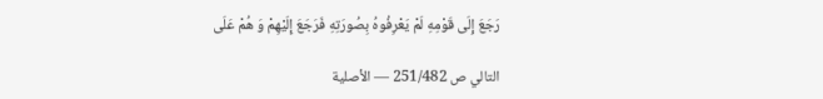رَجَعَ إِلَى قَوْمِهِ لَمْ يَعْرِفُوهُ بِصُورَتِهِ فَرَجَعَ إِلَيْهِمْ وَ هُمْ عَلَى

التالي ص 251/482 — الأصلية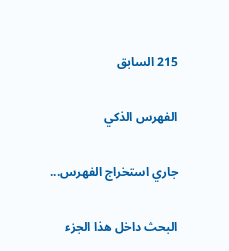215 السابق

الفهرس الذكي

جاري استخراج الفهرس...

البحث داخل هذا الجزء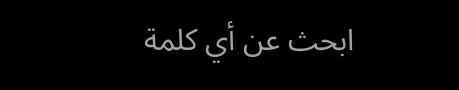ابحث عن أي كلمة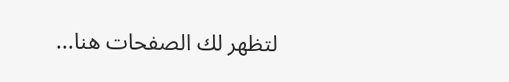لتظهر لك الصفحات هنا...